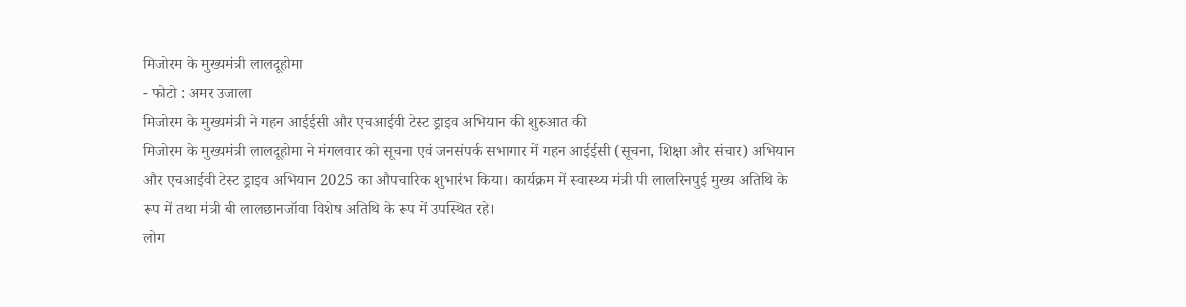मिजोरम के मुख्यमंत्री लालदूहोमा
- फोटो : अमर उजाला
मिजोरम के मुख्यमंत्री ने गहन आईईसी और एचआईवी टेस्ट ड्राइव अभियान की शुरुआत की
मिजोरम के मुख्यमंत्री लालदूहोमा ने मंगलवार को सूचना एवं जनसंपर्क सभागार में गहन आईईसी (सूचना, शिक्षा और संचार) अभियान और एचआईवी टेस्ट ड्राइव अभियान 2025 का औपचारिक शुभारंभ किया। कार्यक्रम में स्वास्थ्य मंत्री पी लालरिनपुई मुख्य अतिथि के रूप में तथा मंत्री बी लालछानजॉवा विशेष अतिथि के रूप में उपस्थित रहे।
लोग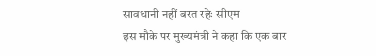सावधानी नहीं बरत रहेः सीएम
इस मौके पर मुख्यमंत्री ने कहा कि एक बार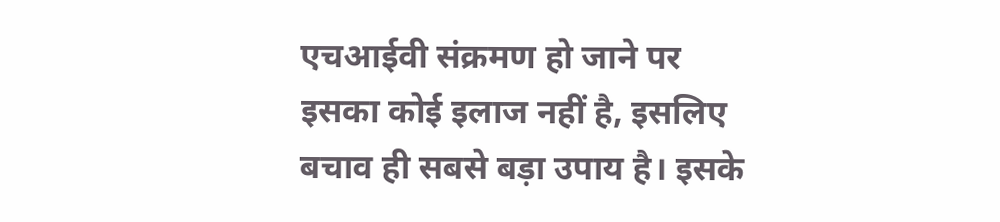एचआईवी संक्रमण हो जाने पर इसका कोई इलाज नहीं है, इसलिए बचाव ही सबसे बड़ा उपाय है। इसके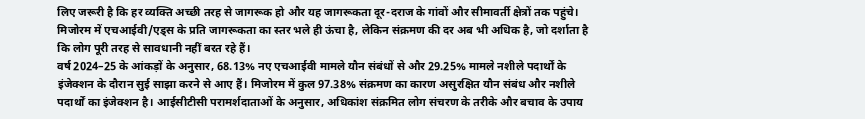लिए जरूरी है कि हर व्यक्ति अच्छी तरह से जागरूक हो और यह जागरूकता दूर-दराज के गांवों और सीमावर्ती क्षेत्रों तक पहुंचे। मिजोरम में एचआईवी/एड्स के प्रति जागरूकता का स्तर भले ही ऊंचा है, लेकिन संक्रमण की दर अब भी अधिक है, जो दर्शाता है कि लोग पूरी तरह से सावधानी नहीं बरत रहे हैं।
वर्ष 2024–25 के आंकड़ों के अनुसार, 68.13% नए एचआईवी मामले यौन संबंधों से और 29.25% मामले नशीले पदार्थों के इंजेक्शन के दौरान सुई साझा करने से आए हैं। मिजोरम में कुल 97.38% संक्रमण का कारण असुरक्षित यौन संबंध और नशीले पदार्थों का इंजेक्शन है। आईसीटीसी परामर्शदाताओं के अनुसार, अधिकांश संक्रमित लोग संचरण के तरीके और बचाव के उपाय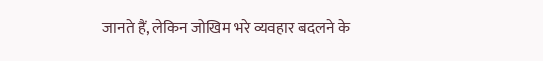जानते हैं, लेकिन जोखिम भरे व्यवहार बदलने के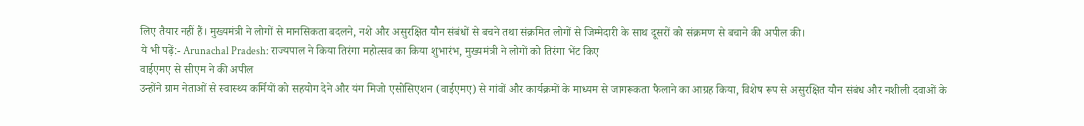लिए तैयार नहीं हैं। मुख्यमंत्री ने लोगों से मानसिकता बदलने, नशे और असुरक्षित यौन संबंधों से बचने तथा संक्रमित लोगों से जिम्मेदारी के साथ दूसरों को संक्रमण से बचाने की अपील की।
ये भी पढ़ें:- Arunachal Pradesh: राज्यपाल ने किया तिरंगा महोत्सव का किया शुभारंभ, मुख्यमंत्री ने लोगों को तिरंगा भेंट किए
वाईएमए से सीएम ने की अपील
उन्होंने ग्राम नेताओं से स्वास्थ्य कर्मियों को सहयोग देने और यंग मिजो एसोसिएशन (वाईएमए) से गांवों और कार्यक्रमों के माध्यम से जागरूकता फैलाने का आग्रह किया, विशेष रूप से असुरक्षित यौन संबंध और नशीली दवाओं के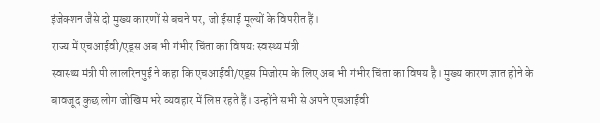इंजेक्शन जैसे दो मुख्य कारणों से बचने पर, जो ईसाई मूल्यों के विपरीत हैं।
राज्य में एचआईवी/एड्स अब भी गंभीर चिंता का विषयः स्वस्थ्य मंत्री
स्वास्थ्य मंत्री पी लालरिनपुई ने कहा कि एचआईवी/एड्स मिजोरम के लिए अब भी गंभीर चिंता का विषय है। मुख्य कारण ज्ञात होने के बावजूद कुछ लोग जोखिम भरे व्यवहार में लिप्त रहते हैं। उन्होंने सभी से अपने एचआईवी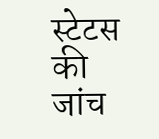स्टेटस की जांच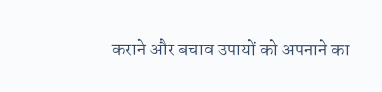कराने और बचाव उपायों को अपनाने का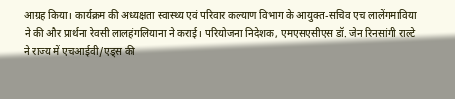आग्रह किया। कार्यक्रम की अध्यक्षता स्वास्थ्य एवं परिवार कल्याण विभाग के आयुक्त-सचिव एच लालेंगमाविया ने की और प्रार्थना रेवसी लालहंगलियाना ने कराई। परियोजना निदेशक, एमएसएसीएस डॉ. जेन रिनसांगी राल्टे ने राज्य में एचआईवी/एड्स की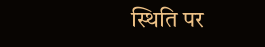स्थिति पर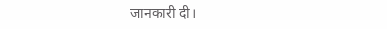जानकारी दी।